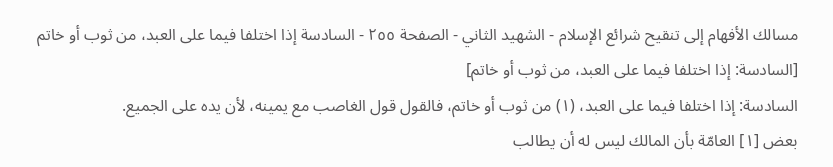مسالك الأفهام إلى تنقيح شرائع الإسلام - الشهيد الثاني - الصفحة ٢٥٥ - السادسة إذا اختلفا فيما على العبد، من ثوب أو خاتم
[السادسة: إذا اختلفا فيما على العبد، من ثوب أو خاتم]
السادسة: إذا اختلفا فيما على العبد، (١) من ثوب أو خاتم، فالقول قول الغاصب مع يمينه، لأن يده على الجميع.
بعض [١] العامّة بأن المالك ليس له أن يطالب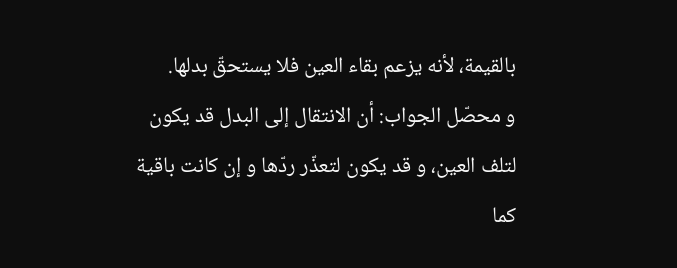بالقيمة، لأنه يزعم بقاء العين فلا يستحقّ بدلها.
و محصّل الجواب: أن الانتقال إلى البدل قد يكون لتلف العين، و قد يكون لتعذّر ردّها و إن كانت باقية كما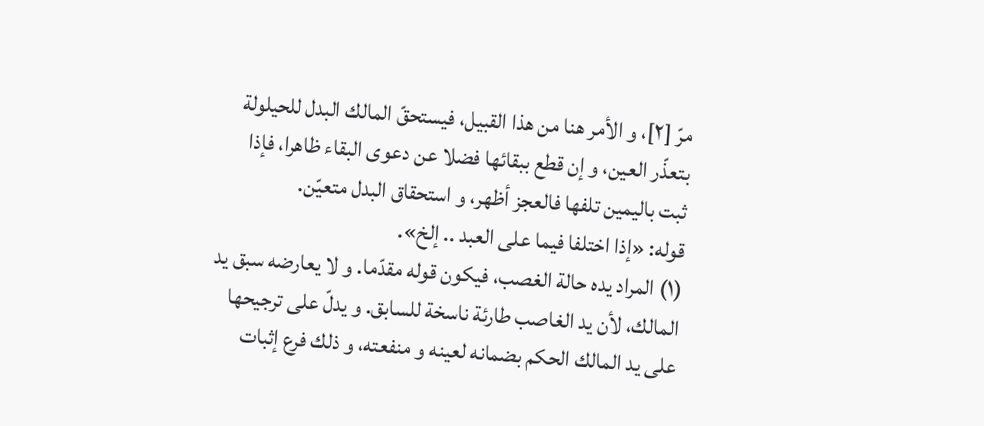مرّ [٢]، و الأمر هنا من هذا القبيل، فيستحقّ المالك البدل للحيلولة بتعذّر العين، و إن قطع ببقائها فضلا عن دعوى البقاء ظاهرا، فإذا ثبت باليمين تلفها فالعجز أظهر، و استحقاق البدل متعيّن.
قوله: «إذا اختلفا فيما على العبد .. إلخ».
(١) المراد يده حالة الغصب، فيكون قوله مقدّما. و لا يعارضه سبق يد المالك، لأن يد الغاصب طارئة ناسخة للسابق. و يدلّ على ترجيحها على يد المالك الحكم بضمانه لعينه و منفعته، و ذلك فرع إثبات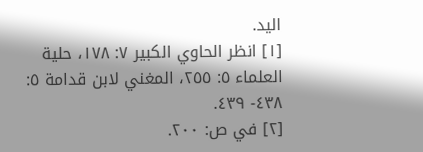اليد.
[١] انظر الحاوي الكبير ٧: ١٧٨، حلية العلماء ٥: ٢٥٥، المغني لابن قدامة ٥: ٤٣٨- ٤٣٩.
[٢] في ص: ٢٠٠.